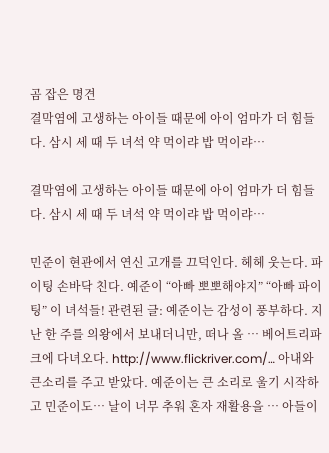곰 잡은 명견
결막염에 고생하는 아이들 때문에 아이 엄마가 더 힘들다. 삼시 세 때 두 녀석 약 먹이랴 밥 먹이랴…

결막염에 고생하는 아이들 때문에 아이 엄마가 더 힘들다. 삼시 세 때 두 녀석 약 먹이랴 밥 먹이랴…

민준이 현관에서 연신 고개를 끄덕인다. 헤헤 웃는다. 파이팅 손바닥 친다. 예준이 “아빠 뽀뽀해야지” “아빠 파이팅” 이 녀석들! 관련된 글: 예준이는 감성이 풍부하다. 지난 한 주를 의왕에서 보내더니만, 떠나 올 … 베어트리파크에 다녀오다. http://www.flickriver.com/… 아내와 큰소리를 주고 받았다. 예준이는 큰 소리로 울기 시작하고 민준이도… 날이 너무 추워 혼자 재활용을 … 아들이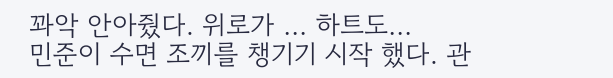꽈악 안아줬다. 위로가 … 하트도…
민준이 수면 조끼를 챙기기 시작 했다. 관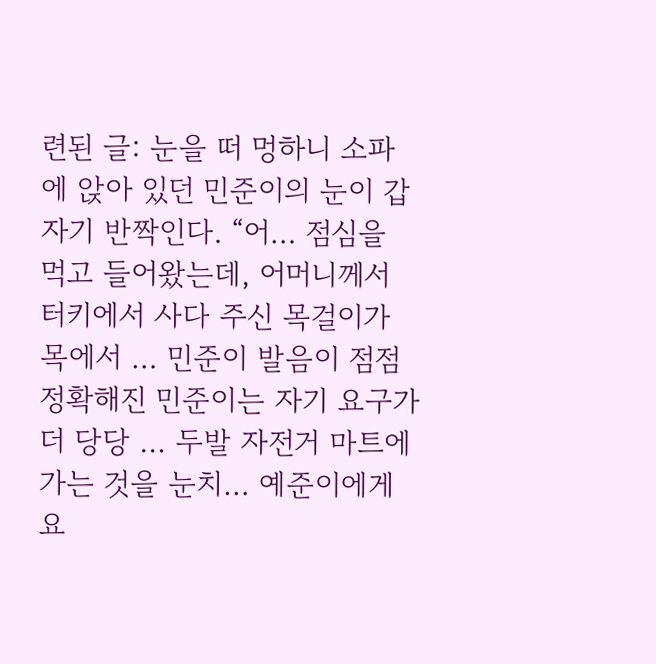련된 글: 눈을 떠 멍하니 소파에 앉아 있던 민준이의 눈이 갑자기 반짝인다. “어… 점심을 먹고 들어왔는데, 어머니께서 터키에서 사다 주신 목걸이가 목에서 … 민준이 발음이 점점 정확해진 민준이는 자기 요구가 더 당당 … 두발 자전거 마트에 가는 것을 눈치… 예준이에게 요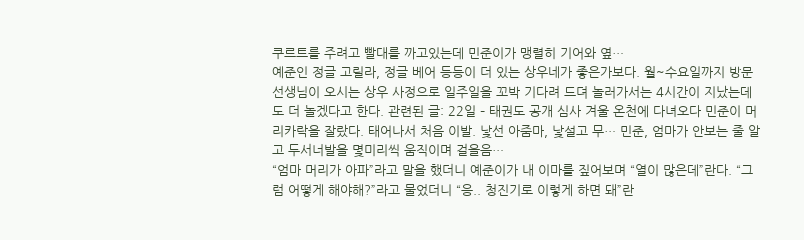쿠르트를 주려고 빨대를 까고있는데 민준이가 맹렬히 기어와 옆…
예준인 정글 고릴라, 정글 베어 등등이 더 있는 상우네가 좋은가보다. 월~수요일까지 방문 선생님이 오시는 상우 사정으로 일주일을 꼬박 기다려 드뎌 놀러가서는 4시간이 지났는데도 더 놀겠다고 한다. 관련된 글: 22일 – 태권도 공개 심사 겨울 온천에 다녀오다 민준이 머리카락을 잘랐다. 태어나서 처음 이발. 낯선 아줌마, 낯설고 무… 민준, 엄마가 안보는 줄 알고 두서너발을 몇미리씩 움직이며 걸을음…
“엄마 머리가 아파”라고 말을 했더니 예준이가 내 이마를 짚어보며 “열이 많은데”란다. “그럼 어떻게 해야해?”라고 물었더니 “응.. 청진기로 이렇게 하면 돼”란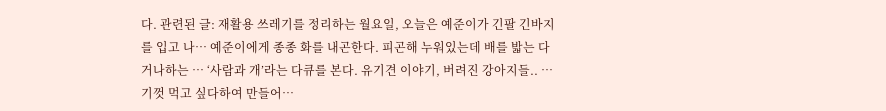다. 관련된 글: 재활용 쓰레기를 정리하는 월요일, 오늘은 예준이가 긴팔 긴바지를 입고 나… 예준이에게 종종 화를 내곤한다. 피곤해 누워있는데 배를 밟는 다거나하는 … ‘사람과 개’라는 다큐를 본다. 유기견 이야기, 버려진 강아지들.. … 기껏 먹고 싶다하여 만들어…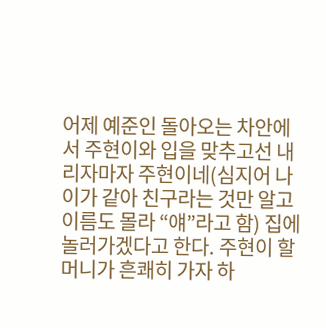어제 예준인 돌아오는 차안에서 주현이와 입을 맞추고선 내리자마자 주현이네(심지어 나이가 같아 친구라는 것만 알고 이름도 몰라 “얘”라고 함) 집에 놀러가겠다고 한다. 주현이 할머니가 흔쾌히 가자 하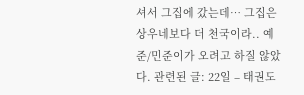셔서 그집에 갔는데… 그집은 상우네보다 더 천국이라.. 예준/민준이가 오려고 하질 않았다. 관련된 글: 22일 – 태권도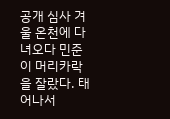공개 심사 겨울 온천에 다녀오다 민준이 머리카락을 잘랐다. 태어나서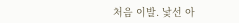처음 이발. 낯선 아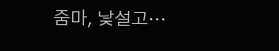줌마, 낯설고…